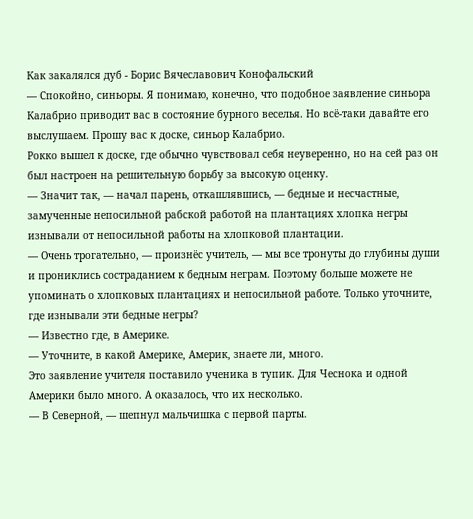Как закалялся дуб - Борис Вячеславович Конофальский
— Спокойно, синьоры. Я понимаю, конечно, что подобное заявление синьора Калабрио приводит вас в состояние бурного веселья. Но всё-таки давайте его выслушаем. Прошу вас к доске, синьор Калабрио.
Рокко вышел к доске, где обычно чувствовал себя неуверенно, но на сей раз он был настроен на решительную борьбу за высокую оценку.
— Значит так, — начал парень, откашлявшись, — бедные и несчастные, замученные непосильной рабской работой на плантациях хлопка негры изнывали от непосильной работы на хлопковой плантации.
— Очень трогательно, — произнёс учитель, — мы все тронуты до глубины души и прониклись состраданием к бедным неграм. Поэтому больше можете не упоминать о хлопковых плантациях и непосильной работе. Только уточните, где изнывали эти бедные негры?
— Известно где, в Америке.
— Уточните, в какой Америке, Америк, знаете ли, много.
Это заявление учителя поставило ученика в тупик. Для Чеснока и одной Америки было много. А оказалось, что их несколько.
— В Северной, — шепнул мальчишка с первой парты.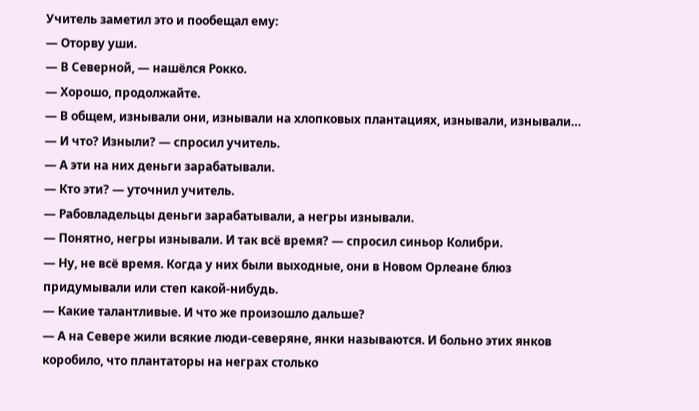Учитель заметил это и пообещал ему:
— Оторву уши.
— В Северной, — нашёлся Рокко.
— Хорошо, продолжайте.
— В общем, изнывали они, изнывали на хлопковых плантациях, изнывали, изнывали…
— И что? Изныли? — спросил учитель.
— А эти на них деньги зарабатывали.
— Кто эти? — уточнил учитель.
— Рабовладельцы деньги зарабатывали, а негры изнывали.
— Понятно, негры изнывали. И так всё время? — спросил синьор Колибри.
— Ну, не всё время. Когда у них были выходные, они в Новом Орлеане блюз придумывали или степ какой-нибудь.
— Какие талантливые. И что же произошло дальше?
— А на Севере жили всякие люди-северяне, янки называются. И больно этих янков коробило, что плантаторы на неграх столько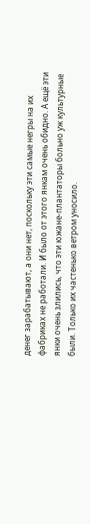денег зарабатывают, а они нет, поскольку эти самые негры на их фабриках не работали. И было от этого янкам очень обидно. А ещё эти янки очень злились, что эти южане-плантаторы больно уж культурные были. Только их частенько ветром уносило.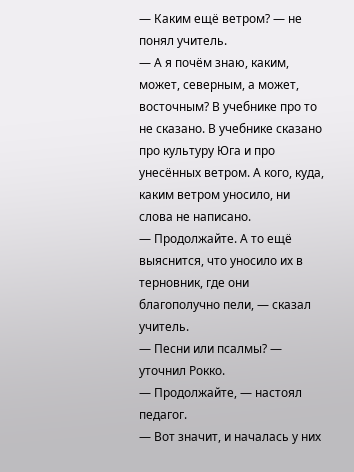— Каким ещё ветром? — не понял учитель.
— А я почём знаю, каким, может, северным, а может, восточным? В учебнике про то не сказано. В учебнике сказано про культуру Юга и про унесённых ветром. А кого, куда, каким ветром уносило, ни слова не написано.
— Продолжайте. А то ещё выяснится, что уносило их в терновник, где они благополучно пели, — сказал учитель.
— Песни или псалмы? — уточнил Рокко.
— Продолжайте, — настоял педагог.
— Вот значит, и началась у них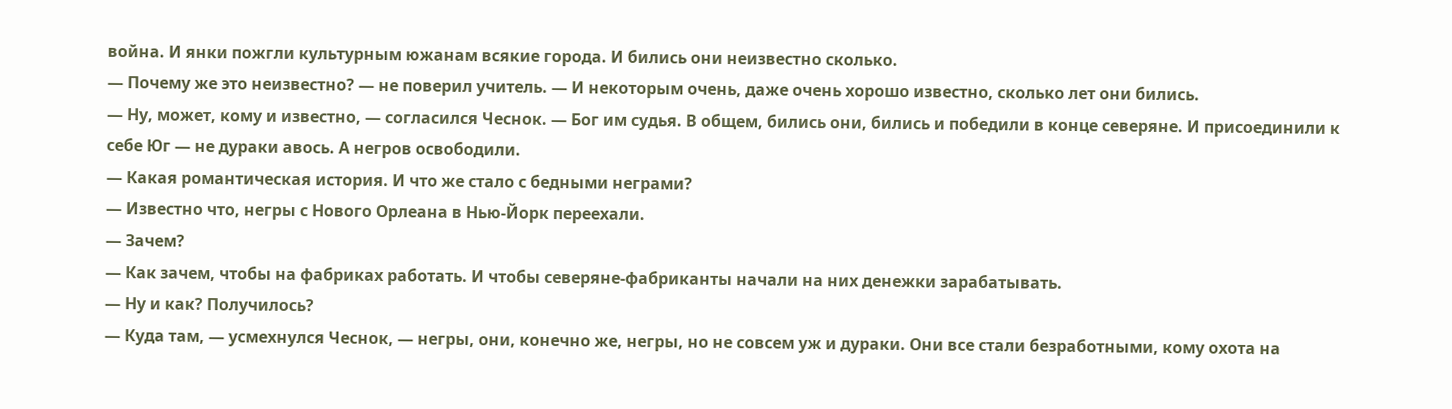война. И янки пожгли культурным южанам всякие города. И бились они неизвестно сколько.
— Почему же это неизвестно? — не поверил учитель. — И некоторым очень, даже очень хорошо известно, сколько лет они бились.
— Ну, может, кому и известно, — согласился Чеснок. — Бог им судья. В общем, бились они, бились и победили в конце северяне. И присоединили к себе Юг — не дураки авось. А негров освободили.
— Какая романтическая история. И что же стало с бедными неграми?
— Известно что, негры с Нового Орлеана в Нью-Йорк переехали.
— Зачем?
— Как зачем, чтобы на фабриках работать. И чтобы северяне-фабриканты начали на них денежки зарабатывать.
— Ну и как? Получилось?
— Куда там, — усмехнулся Чеснок, — негры, они, конечно же, негры, но не совсем уж и дураки. Они все стали безработными, кому охота на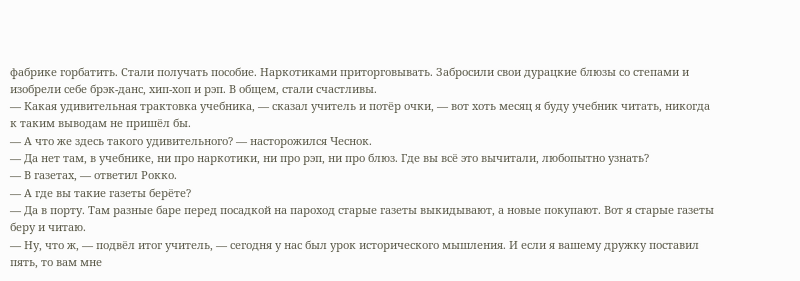фабрике горбатить. Стали получать пособие. Наркотиками приторговывать. Забросили свои дурацкие блюзы со степами и изобрели себе брэк-данс, хип-хоп и рэп. В общем, стали счастливы.
— Какая удивительная трактовка учебника, — сказал учитель и потёр очки, — вот хоть месяц я буду учебник читать, никогда к таким выводам не пришёл бы.
— А что же здесь такого удивительного? — насторожился Чеснок.
— Да нет там, в учебнике, ни про наркотики, ни про рэп, ни про блюз. Где вы всё это вычитали, любопытно узнать?
— В газетах, — ответил Рокко.
— А где вы такие газеты берёте?
— Да в порту. Там разные баре перед посадкой на пароход старые газеты выкидывают, а новые покупают. Вот я старые газеты беру и читаю.
— Ну, что ж, — подвёл итог учитель, — сегодня у нас был урок исторического мышления. И если я вашему дружку поставил пять, то вам мне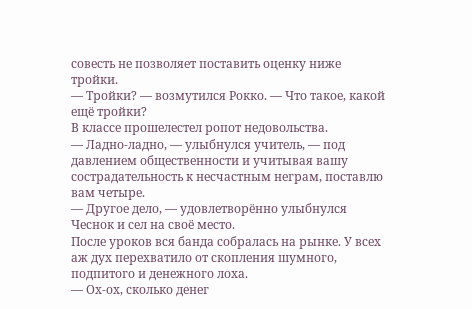совесть не позволяет поставить оценку ниже тройки.
— Тройки? — возмутился Рокко. — Что такое, какой ещё тройки?
В классе прошелестел ропот недовольства.
— Ладно-ладно, — улыбнулся учитель, — под давлением общественности и учитывая вашу сострадательность к несчастным неграм, поставлю вам четыре.
— Другое дело, — удовлетворённо улыбнулся Чеснок и сел на своё место.
После уроков вся банда собралась на рынке. У всех аж дух перехватило от скопления шумного, подпитого и денежного лоха.
— Ох-ох, сколько денег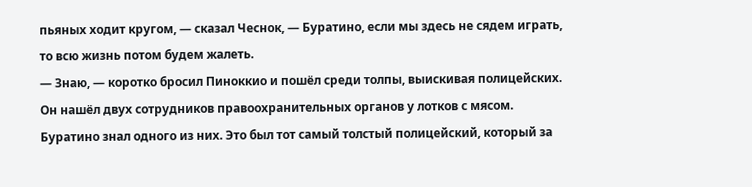пьяных ходит кругом, — сказал Чеснок, — Буратино, если мы здесь не сядем играть, то всю жизнь потом будем жалеть.
— Знаю, — коротко бросил Пиноккио и пошёл среди толпы, выискивая полицейских.
Он нашёл двух сотрудников правоохранительных органов у лотков с мясом. Буратино знал одного из них. Это был тот самый толстый полицейский, который за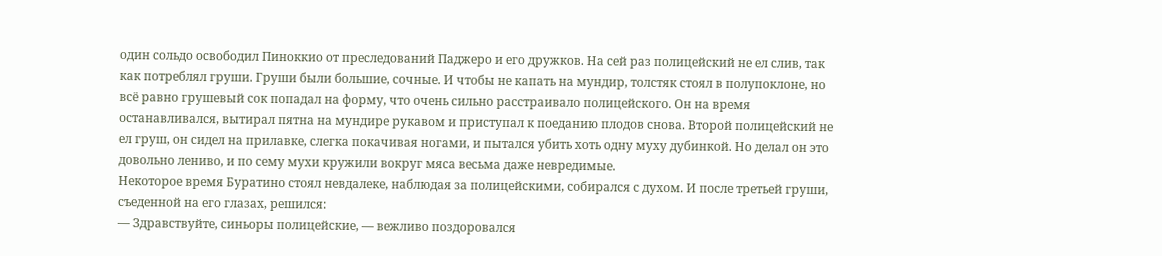один сольдо освободил Пиноккио от преследований Паджеро и его дружков. На сей раз полицейский не ел слив, так как потреблял груши. Груши были большие, сочные. И чтобы не капать на мундир, толстяк стоял в полупоклоне, но всё равно грушевый сок попадал на форму, что очень сильно расстраивало полицейского. Он на время останавливался, вытирал пятна на мундире рукавом и приступал к поеданию плодов снова. Второй полицейский не ел груш, он сидел на прилавке, слегка покачивая ногами, и пытался убить хоть одну муху дубинкой. Но делал он это довольно лениво, и по сему мухи кружили вокруг мяса весьма даже невредимые.
Некоторое время Буратино стоял невдалеке, наблюдая за полицейскими, собирался с духом. И после третьей груши, съеденной на его глазах, решился:
— Здравствуйте, синьоры полицейские, — вежливо поздоровался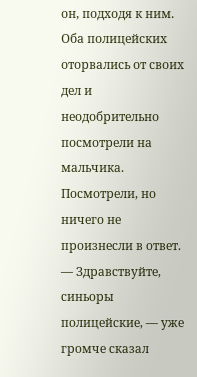он, подходя к ним.
Оба полицейских оторвались от своих дел и неодобрительно посмотрели на мальчика. Посмотрели, но ничего не произнесли в ответ.
— Здравствуйте, синьоры полицейские, — уже громче сказал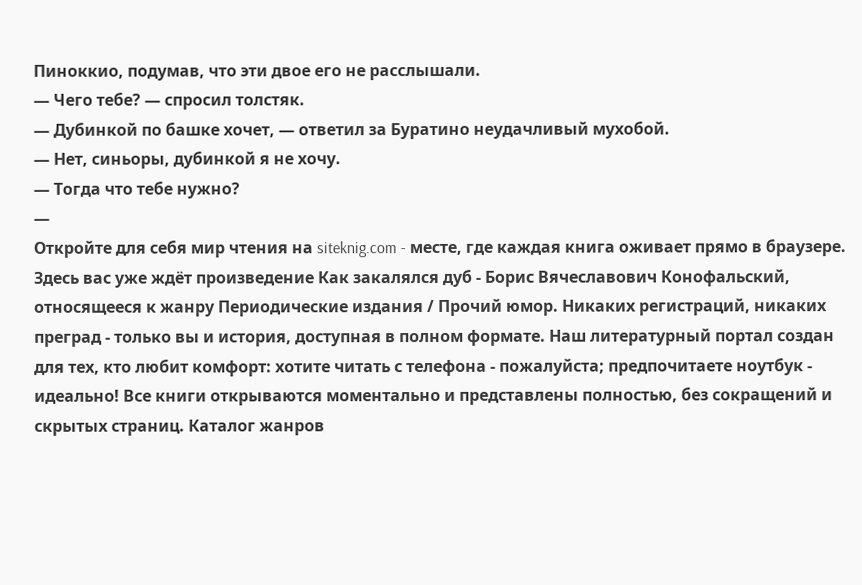Пиноккио, подумав, что эти двое его не расслышали.
— Чего тебе? — спросил толстяк.
— Дубинкой по башке хочет, — ответил за Буратино неудачливый мухобой.
— Нет, синьоры, дубинкой я не хочу.
— Тогда что тебе нужно?
—
Откройте для себя мир чтения на siteknig.com - месте, где каждая книга оживает прямо в браузере. Здесь вас уже ждёт произведение Как закалялся дуб - Борис Вячеславович Конофальский, относящееся к жанру Периодические издания / Прочий юмор. Никаких регистраций, никаких преград - только вы и история, доступная в полном формате. Наш литературный портал создан для тех, кто любит комфорт: хотите читать с телефона - пожалуйста; предпочитаете ноутбук - идеально! Все книги открываются моментально и представлены полностью, без сокращений и скрытых страниц. Каталог жанров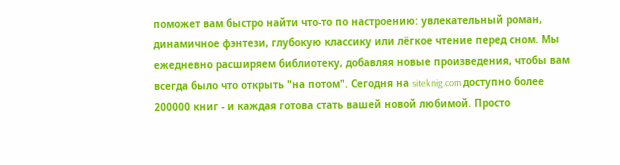поможет вам быстро найти что-то по настроению: увлекательный роман, динамичное фэнтези, глубокую классику или лёгкое чтение перед сном. Мы ежедневно расширяем библиотеку, добавляя новые произведения, чтобы вам всегда было что открыть "на потом". Сегодня на siteknig.com доступно более 200000 книг - и каждая готова стать вашей новой любимой. Просто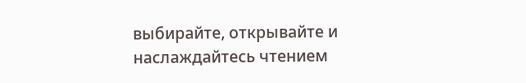выбирайте, открывайте и наслаждайтесь чтением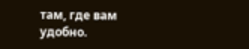там, где вам удобно.